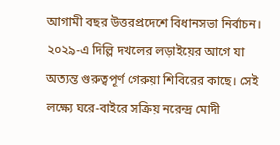আগামী বছর উত্তরপ্রদেশে বিধানসভা নির্বাচন। ২০২৯-এ দিল্লি দখলের লড়াইয়ের আগে যা অত্যন্ত গুরুত্বপূর্ণ গেরুয়া শিবিরের কাছে। সেই লক্ষ্যে ঘরে-বাইরে সক্রিয় নরেন্দ্র মোদী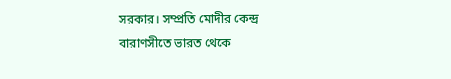সরকার। সম্প্রতি মোদীর কেন্দ্র বারাণসীতে ভারত থেকে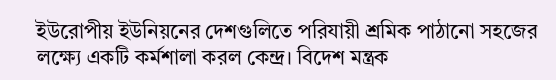ইউরোপীয় ইউনিয়নের দেশগুলিতে পরিযায়ী শ্রমিক পাঠানো সহজের লক্ষ্যে একটি কর্মশালা করল কেন্দ্র। বিদেশ মন্ত্রক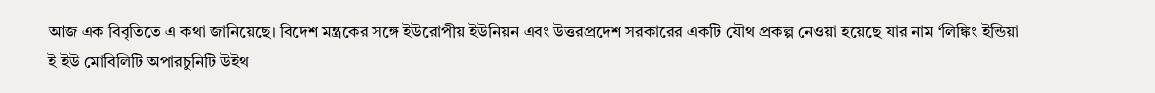আজ এক বিবৃতিতে এ কথা জানিয়েছে। বিদেশ মন্ত্রকের সঙ্গে ইউরোপীয় ইউনিয়ন এবং উত্তরপ্রদেশ সরকারের একটি যৌথ প্রকল্প নেওয়া হয়েছে যার নাম ‘লিঙ্কিং ইন্ডিয়া ই ইউ মোবিলিটি অপারচুনিটি উইথ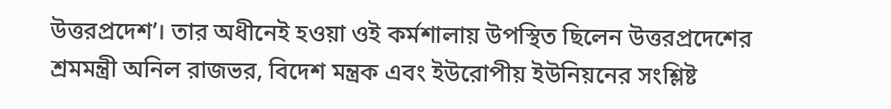উত্তরপ্রদেশ’। তার অধীনেই হওয়া ওই কর্মশালায় উপস্থিত ছিলেন উত্তরপ্রদেশের শ্রমমন্ত্রী অনিল রাজভর, বিদেশ মন্ত্রক এবং ইউরোপীয় ইউনিয়নের সংশ্লিষ্ট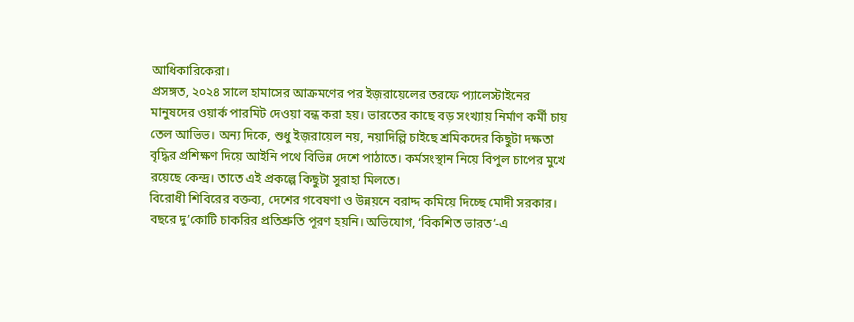আধিকারিকেরা।
প্রসঙ্গত, ২০২৪ সালে হামাসের আক্রমণের পর ইজ়রায়েলের তরফে প্যালেস্টাইনের মানুষদের ওয়ার্ক পারমিট দেওয়া বন্ধ করা হয়। ভারতের কাছে বড় সংখ্যায় নির্মাণ কর্মী চায় তেল আভিভ। অন্য দিকে, শুধু ইজ়রায়েল নয়, নয়াদিল্লি চাইছে শ্রমিকদের কিছুটা দক্ষতা বৃদ্ধির প্রশিক্ষণ দিয়ে আইনি পথে বিভিন্ন দেশে পাঠাতে। কর্মসংস্থান নিয়ে বিপুল চাপের মুখে রয়েছে কেন্দ্র। তাতে এই প্রকল্পে কিছুটা সুরাহা মিলতে।
বিরোধী শিবিরের বক্তব্য, দেশের গবেষণা ও উন্নয়নে বরাদ্দ কমিয়ে দিচ্ছে মোদী সরকার। বছরে দু’কোটি চাকরির প্রতিশ্রুতি পূরণ হয়নি। অভিযোগ, ‘বিকশিত ভারত’-এ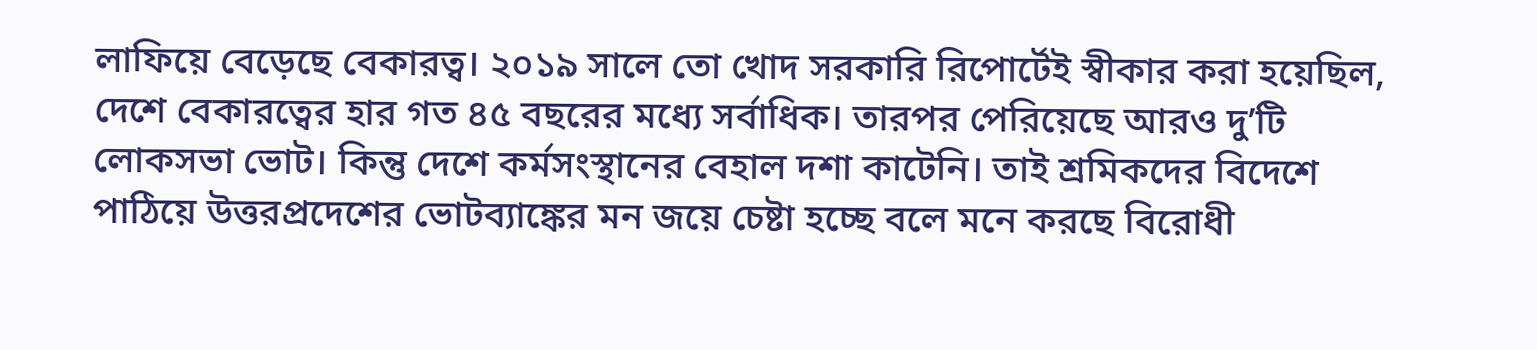লাফিয়ে বেড়েছে বেকারত্ব। ২০১৯ সালে তো খোদ সরকারি রিপোর্টেই স্বীকার করা হয়েছিল, দেশে বেকারত্বের হার গত ৪৫ বছরের মধ্যে সর্বাধিক। তারপর পেরিয়েছে আরও দু’টি লোকসভা ভোট। কিন্তু দেশে কর্মসংস্থানের বেহাল দশা কাটেনি। তাই শ্রমিকদের বিদেশে পাঠিয়ে উত্তরপ্রদেশের ভোটব্যাঙ্কের মন জয়ে চেষ্টা হচ্ছে বলে মনে করছে বিরোধী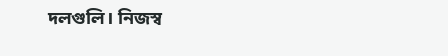দলগুলি। নিজস্ব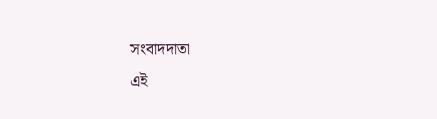সংবাদদাতা
এই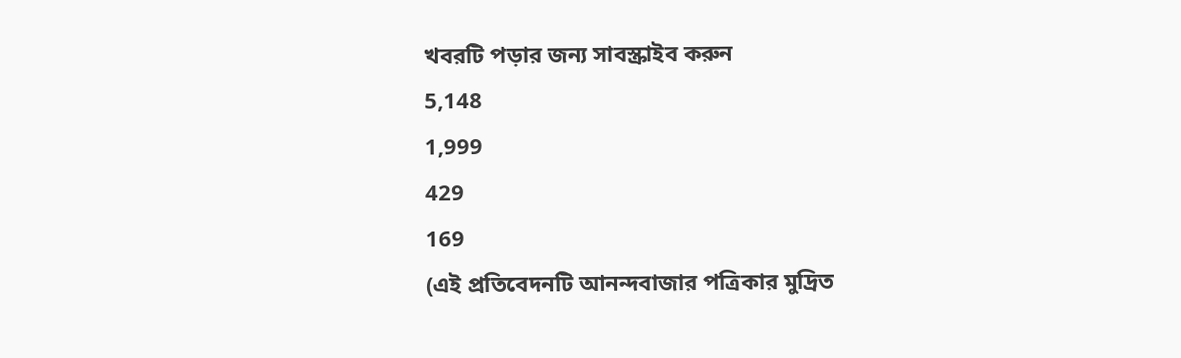খবরটি পড়ার জন্য সাবস্ক্রাইব করুন
5,148
1,999
429
169
(এই প্রতিবেদনটি আনন্দবাজার পত্রিকার মুদ্রিত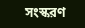সংস্করণ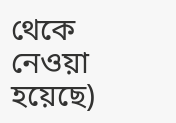থেকে নেওয়া হয়েছে)